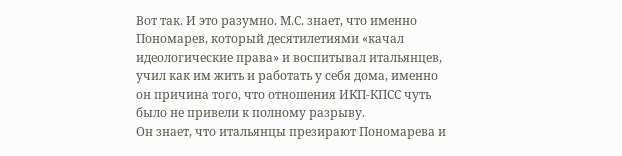Вот так. И это разумно. М.С. знает, что именно Пономарев, который десятилетиями «качал идеологические права» и воспитывал итальянцев, учил как им жить и работать у себя дома, именно он причина того, что отношения ИКП-КПСС чуть было не привели к полному разрыву.
Он знает, что итальянцы презирают Пономарева и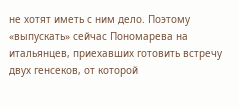не хотят иметь с ним дело. Поэтому «выпускать» сейчас Пономарева на итальянцев, приехавших готовить встречу двух генсеков, от которой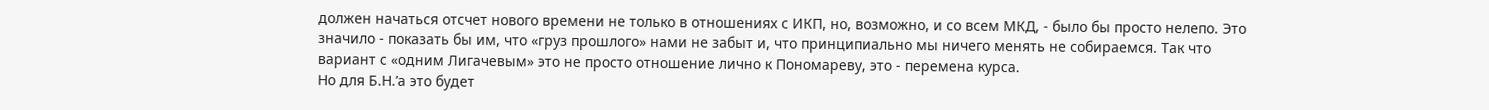должен начаться отсчет нового времени не только в отношениях с ИКП, но, возможно, и со всем МКД, - было бы просто нелепо. Это значило - показать бы им, что «груз прошлого» нами не забыт и, что принципиально мы ничего менять не собираемся. Так что вариант с «одним Лигачевым» это не просто отношение лично к Пономареву, это - перемена курса.
Но для Б.Н.’а это будет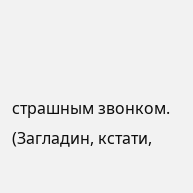страшным звонком. (Загладин, кстати,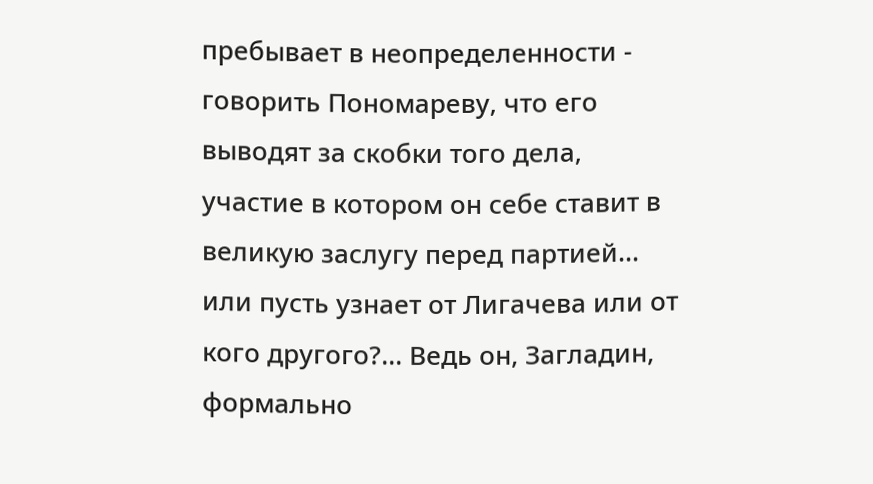пребывает в неопределенности - говорить Пономареву, что его выводят за скобки того дела, участие в котором он себе ставит в великую заслугу перед партией... или пусть узнает от Лигачева или от кого другого?... Ведь он, Загладин, формально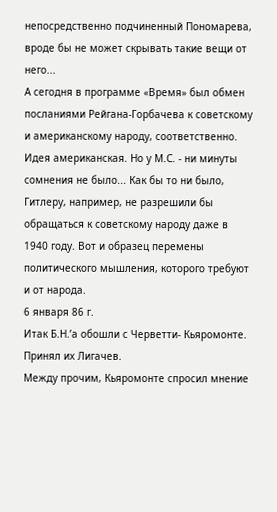непосредственно подчиненный Пономарева, вроде бы не может скрывать такие вещи от него...
А сегодня в программе «Время» был обмен посланиями Рейгана-Горбачева к советскому и американскому народу, соответственно. Идея американская. Но у М.С. - ни минуты сомнения не было... Как бы то ни было, Гитлеру, например, не разрешили бы обращаться к советскому народу даже в 1940 году. Вот и образец перемены политического мышления, которого требуют и от народа.
6 января 86 г.
Итак Б.Н.’а обошли с Черветти- Кьяромонте. Принял их Лигачев.
Между прочим, Кьяромонте спросил мнение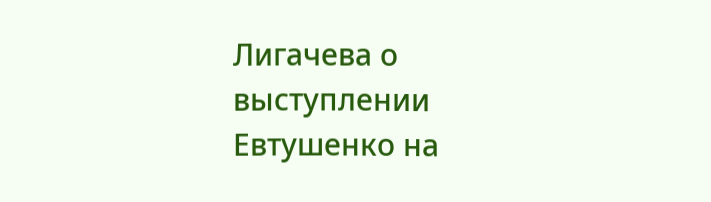Лигачева о выступлении Евтушенко на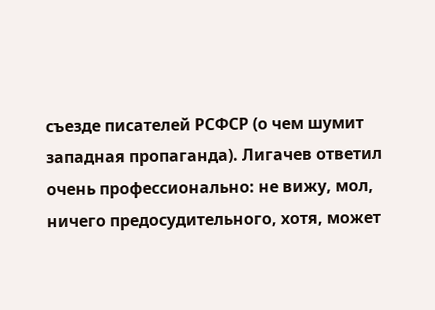съезде писателей РСФСР (о чем шумит западная пропаганда). Лигачев ответил очень профессионально: не вижу, мол, ничего предосудительного, хотя, может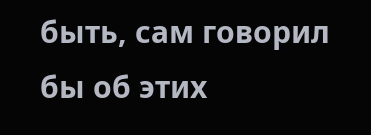быть, сам говорил бы об этих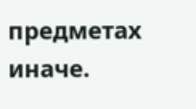предметах иначе.